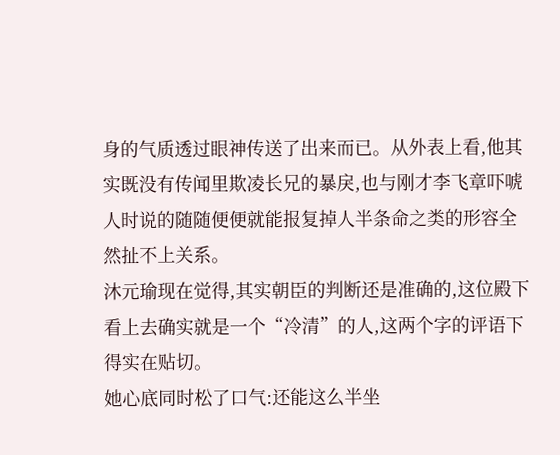身的气质透过眼神传送了出来而已。从外表上看,他其实既没有传闻里欺凌长兄的暴戾,也与刚才李飞章吓唬人时说的随随便便就能报复掉人半条命之类的形容全然扯不上关系。
沐元瑜现在觉得,其实朝臣的判断还是准确的,这位殿下看上去确实就是一个“冷清”的人,这两个字的评语下得实在贴切。
她心底同时松了口气:还能这么半坐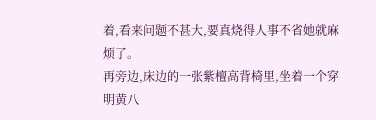着,看来问题不甚大,要真烧得人事不省她就麻烦了。
再旁边,床边的一张紫檀高背椅里,坐着一个穿明黄八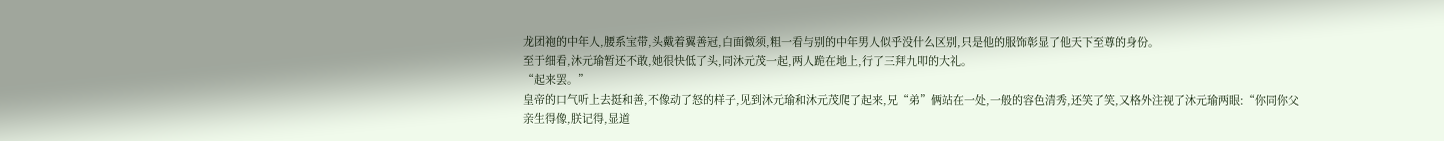龙团袍的中年人,腰系宝带,头戴着翼善冠,白面微须,粗一看与别的中年男人似乎没什么区别,只是他的服饰彰显了他天下至尊的身份。
至于细看,沐元瑜暂还不敢,她很快低了头,同沐元茂一起,两人跪在地上,行了三拜九叩的大礼。
“起来罢。”
皇帝的口气听上去挺和善,不像动了怒的样子,见到沐元瑜和沐元茂爬了起来,兄“弟”俩站在一处,一般的容色清秀,还笑了笑,又格外注视了沐元瑜两眼:“你同你父亲生得像,朕记得,显道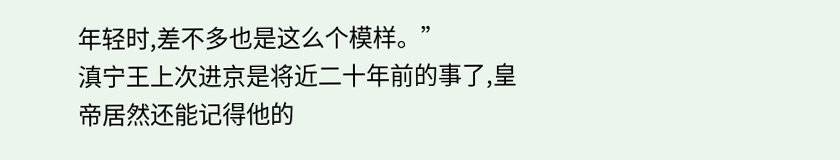年轻时,差不多也是这么个模样。”
滇宁王上次进京是将近二十年前的事了,皇帝居然还能记得他的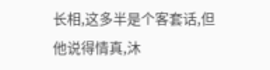长相,这多半是个客套话,但他说得情真,沐